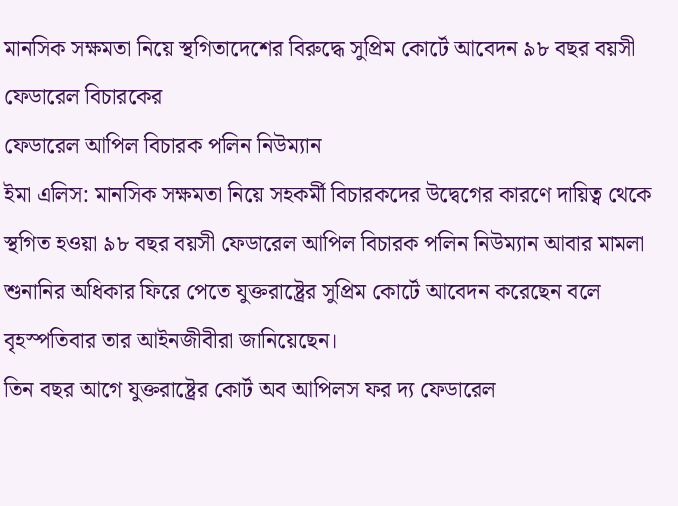মানসিক সক্ষমতা নিয়ে স্থগিতাদেশের বিরুদ্ধে সুপ্রিম কোর্টে আবেদন ৯৮ বছর বয়সী ফেডারেল বিচারকের
ফেডারেল আপিল বিচারক পলিন নিউম্যান
ইমা এলিস: মানসিক সক্ষমতা নিয়ে সহকর্মী বিচারকদের উদ্বেগের কারণে দায়িত্ব থেকে স্থগিত হওয়া ৯৮ বছর বয়সী ফেডারেল আপিল বিচারক পলিন নিউম্যান আবার মামলা শুনানির অধিকার ফিরে পেতে যুক্তরাষ্ট্রের সুপ্রিম কোর্টে আবেদন করেছেন বলে বৃহস্পতিবার তার আইনজীবীরা জানিয়েছেন।
তিন বছর আগে যুক্তরাষ্ট্রের কোর্ট অব আপিলস ফর দ্য ফেডারেল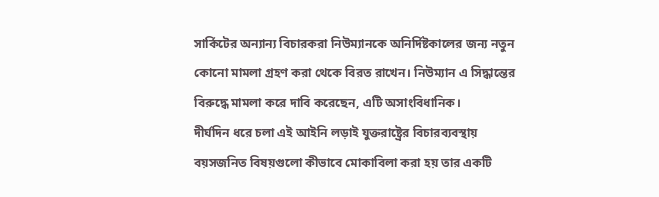সার্কিটের অন্যান্য বিচারকরা নিউম্যানকে অনির্দিষ্টকালের জন্য নতুন কোনো মামলা গ্রহণ করা থেকে বিরত রাখেন। নিউম্যান এ সিদ্ধান্তের বিরুদ্ধে মামলা করে দাবি করেছেন, এটি অসাংবিধানিক।
দীর্ঘদিন ধরে চলা এই আইনি লড়াই যুক্তরাষ্ট্রের বিচারব্যবস্থায় বয়সজনিত বিষয়গুলো কীভাবে মোকাবিলা করা হয় তার একটি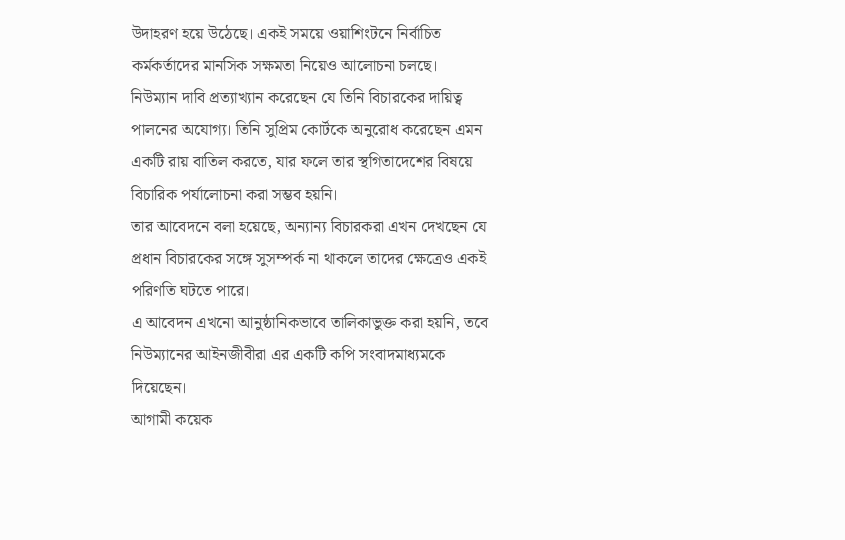উদাহরণ হয়ে উঠেছে। একই সময়ে ওয়াশিংটনে নির্বাচিত কর্মকর্তাদের মানসিক সক্ষমতা নিয়েও আলোচনা চলছে।
নিউম্যান দাবি প্রত্যাখ্যান করেছেন যে তিনি বিচারকের দায়িত্ব পালনের অযোগ্য। তিনি সুপ্রিম কোর্টকে অনুরোধ করেছেন এমন একটি রায় বাতিল করতে, যার ফলে তার স্থগিতাদেশের বিষয়ে বিচারিক পর্যালোচনা করা সম্ভব হয়নি।
তার আবেদনে বলা হয়েছে, অন্যান্য বিচারকরা এখন দেখছেন যে প্রধান বিচারকের সঙ্গে সুসম্পর্ক না থাকলে তাদের ক্ষেত্রেও একই পরিণতি ঘটতে পারে।
এ আবেদন এখনো আনুষ্ঠানিকভাবে তালিকাভুক্ত করা হয়নি, তবে নিউম্যানের আইনজীবীরা এর একটি কপি সংবাদমাধ্যমকে দিয়েছেন।
আগামী কয়েক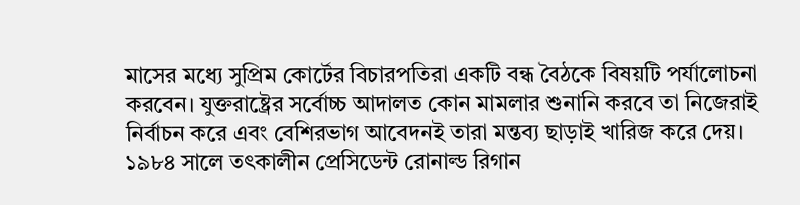মাসের মধ্যে সুপ্রিম কোর্টের বিচারপতিরা একটি বন্ধ বৈঠকে বিষয়টি পর্যালোচনা করবেন। যুক্তরাষ্ট্রের সর্বোচ্চ আদালত কোন মামলার শুনানি করবে তা নিজেরাই নির্বাচন করে এবং বেশিরভাগ আবেদনই তারা মন্তব্য ছাড়াই খারিজ করে দেয়।
১৯৮৪ সালে তৎকালীন প্রেসিডেন্ট রোনাল্ড রিগান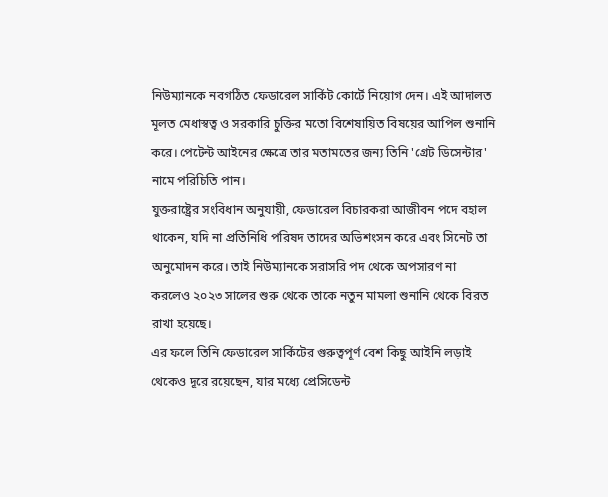নিউম্যানকে নবগঠিত ফেডারেল সার্কিট কোর্টে নিয়োগ দেন। এই আদালত মূলত মেধাস্বত্ব ও সরকারি চুক্তির মতো বিশেষায়িত বিষয়ের আপিল শুনানি করে। পেটেন্ট আইনের ক্ষেত্রে তার মতামতের জন্য তিনি 'গ্রেট ডিসেন্টার' নামে পরিচিতি পান।
যুক্তরাষ্ট্রের সংবিধান অনুযায়ী, ফেডারেল বিচারকরা আজীবন পদে বহাল থাকেন, যদি না প্রতিনিধি পরিষদ তাদের অভিশংসন করে এবং সিনেট তা অনুমোদন করে। তাই নিউম্যানকে সরাসরি পদ থেকে অপসারণ না করলেও ২০২৩ সালের শুরু থেকে তাকে নতুন মামলা শুনানি থেকে বিরত রাখা হয়েছে।
এর ফলে তিনি ফেডারেল সার্কিটের গুরুত্বপূর্ণ বেশ কিছু আইনি লড়াই থেকেও দূরে রয়েছেন, যার মধ্যে প্রেসিডেন্ট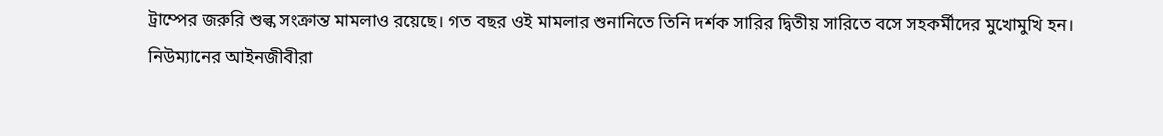ট্রাম্পের জরুরি শুল্ক সংক্রান্ত মামলাও রয়েছে। গত বছর ওই মামলার শুনানিতে তিনি দর্শক সারির দ্বিতীয় সারিতে বসে সহকর্মীদের মুখোমুখি হন।
নিউম্যানের আইনজীবীরা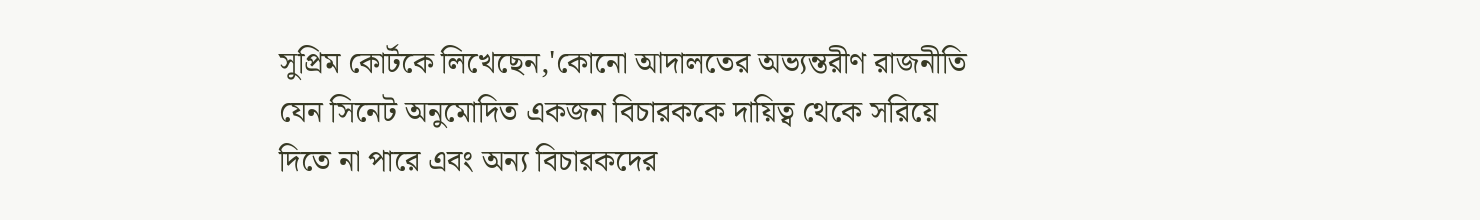সুপ্রিম কোর্টকে লিখেছেন,'কোনো আদালতের অভ্যন্তরীণ রাজনীতি যেন সিনেট অনুমোদিত একজন বিচারককে দায়িত্ব থেকে সরিয়ে দিতে না পারে এবং অন্য বিচারকদের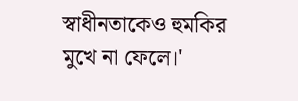স্বাধীনতাকেও হুমকির মুখে না ফেলে।'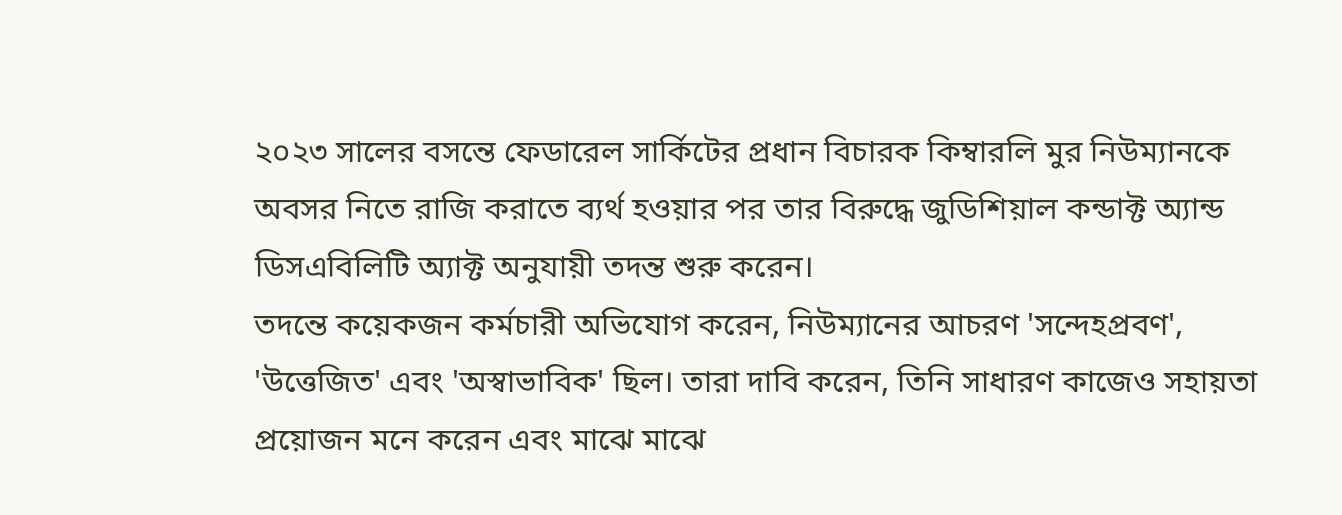২০২৩ সালের বসন্তে ফেডারেল সার্কিটের প্রধান বিচারক কিম্বারলি মুর নিউম্যানকে অবসর নিতে রাজি করাতে ব্যর্থ হওয়ার পর তার বিরুদ্ধে জুডিশিয়াল কন্ডাক্ট অ্যান্ড ডিসএবিলিটি অ্যাক্ট অনুযায়ী তদন্ত শুরু করেন।
তদন্তে কয়েকজন কর্মচারী অভিযোগ করেন, নিউম্যানের আচরণ 'সন্দেহপ্রবণ', 'উত্তেজিত' এবং 'অস্বাভাবিক' ছিল। তারা দাবি করেন, তিনি সাধারণ কাজেও সহায়তা প্রয়োজন মনে করেন এবং মাঝে মাঝে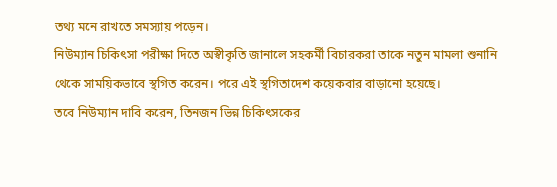তথ্য মনে রাখতে সমস্যায় পড়েন।
নিউম্যান চিকিৎসা পরীক্ষা দিতে অস্বীকৃতি জানালে সহকর্মী বিচারকরা তাকে নতুন মামলা শুনানি থেকে সাময়িকভাবে স্থগিত করেন। পরে এই স্থগিতাদেশ কয়েকবার বাড়ানো হয়েছে।
তবে নিউম্যান দাবি করেন, তিনজন ভিন্ন চিকিৎসকের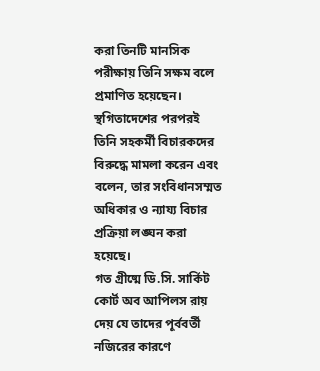করা তিনটি মানসিক পরীক্ষায় তিনি সক্ষম বলে প্রমাণিত হয়েছেন।
স্থগিতাদেশের পরপরই তিনি সহকর্মী বিচারকদের বিরুদ্ধে মামলা করেন এবং বলেন, তার সংবিধানসম্মত অধিকার ও ন্যায্য বিচার প্রক্রিয়া লঙ্ঘন করা হয়েছে।
গত গ্রীষ্মে ডি.সি. সার্কিট কোর্ট অব আপিলস রায় দেয় যে তাদের পূর্ববর্তী নজিরের কারণে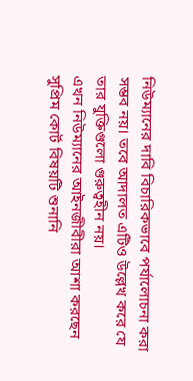নিউম্যানের দাবি বিচারিকভাবে পর্যালোচনা করা সম্ভব নয়। তবে আদালত এটিও উল্লেখ করে যে তার যুক্তিগুলো গুরুত্বহীন নয়।
এখন নিউম্যানের আইনজীবীরা আশা করছেন সুপ্রিম কোর্ট বিষয়টি শুনানি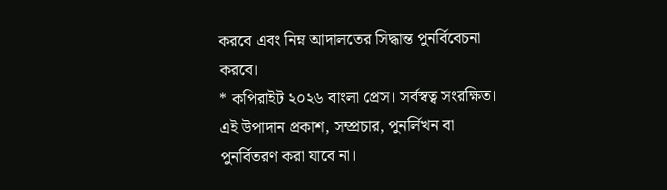করবে এবং নিম্ন আদালতের সিদ্ধান্ত পুনর্বিবেচনা করবে।
* কপিরাইট ২০২৬ বাংলা প্রেস। সর্বস্বত্ব সংরক্ষিত। এই উপাদান প্রকাশ, সম্প্রচার, পুনর্লিখন বা পুনর্বিতরণ করা যাবে না।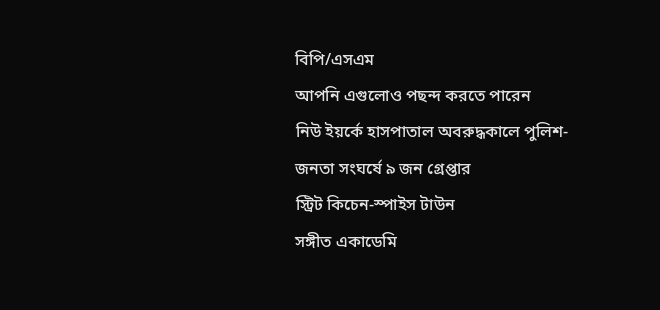বিপি/এসএম
আপনি এগুলোও পছন্দ করতে পারেন
নিউ ইয়র্কে হাসপাতাল অবরুদ্ধকালে পুলিশ-জনতা সংঘর্ষে ৯ জন গ্রেপ্তার
স্ট্রিট কিচেন-স্পাইস টাউন
সঙ্গীত একাডেমি